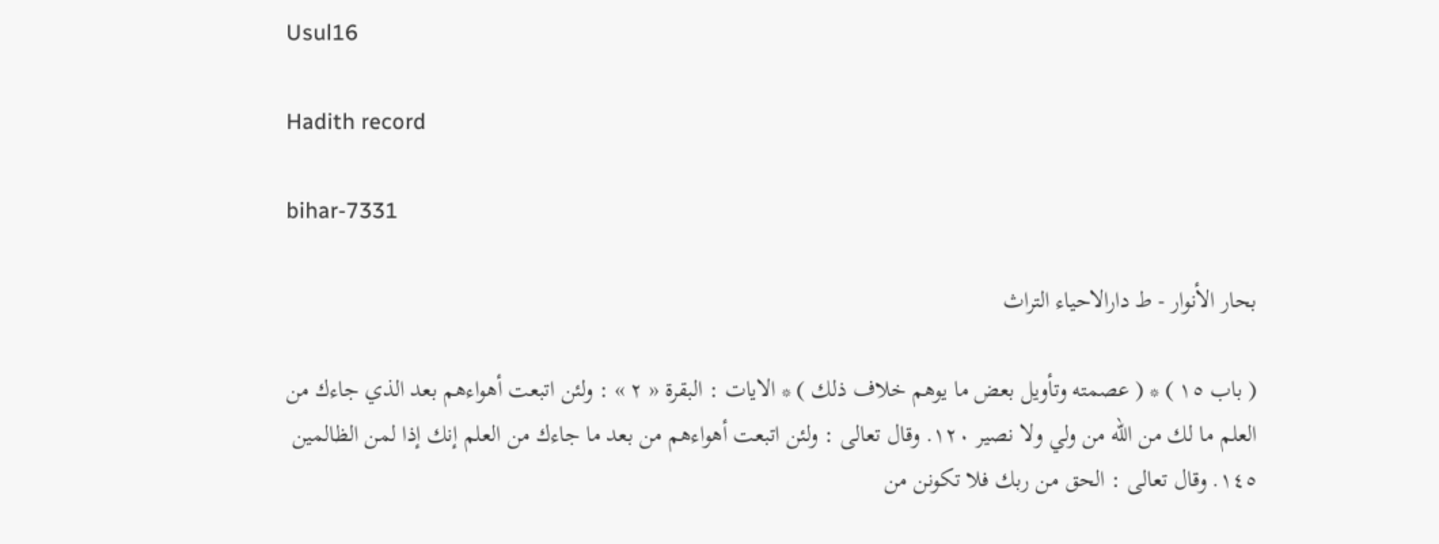Usul16

Hadith record

bihar-7331

بحار الأنوار - ط دارالاحياء التراث

( باب ١٥ ) * ( عصمته وتأويل بعض ما يوهم خلاف ذلك ) * الايات : البقرة « ٢ » : ولئن اتبعت أهواءهم بعد الذي جاءك من العلم ما لك من الله من ولي ولا نصير ١٢٠. وقال تعالى : ولئن اتبعت أهواءهم من بعد ما جاءك من العلم إنك إذا لمن الظالمين ١٤٥. وقال تعالى : الحق من ربك فلا تكونن من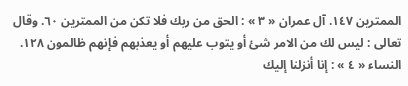الممترين ١٤٧. آل عمران « ٣ » : الحق من ربك فلا تكن من الممترين ٦٠. وقال تعالى : ليس لك من الامر شئ أو يتوب عليهم أو يعذبهم فإنهم ظالمون ١٢٨. النساء « ٤ » : إنا أنزلنا إليك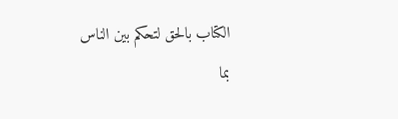الكتاب بالحق لتحكم بين الناس بما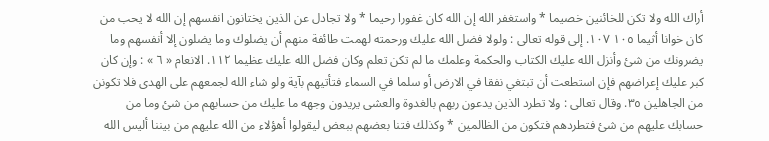أراك الله ولا تكن للخائنين خصيما * واستغفر الله إن الله كان غفورا رحيما * ولا تجادل عن الذين يختانون انفسهم إن الله لا يحب من كان خوانا أثيما ١٠٥ ١٠٧. إلى قوله تعالى : ولولا فضل الله عليك ورحمته لهمت طائفة منهم أن يضلوك وما يضلون إلا أنفسهم وما يضرونك من شئ وأنزل الله عليك الكتاب والحكمة وعلمك ما لم تكن تعلم وكان فضل الله عليك عظيما ١١٢. الانعام « ٦ » : وإن كان كبر عليك إعراضهم فإن استطعت أن تبتغي نفقا في الارض أو سلما في السماء فتأتيهم بآية ولو شاء الله لجمعهم على الهدى فلا تكونن من الجاهلين ٣٥. وقال تعالى : ولا تطرد الذين يدعون ربهم بالغدوة والعشى يريدون وجهه ما عليك من حسابهم من شئ وما من حسابك عليهم من شئ فتطردهم فتكون من الظالمين * وكذلك فتنا بعضهم ببعض ليقولوا أهؤلاء من الله عليهم من بيننا أليس الله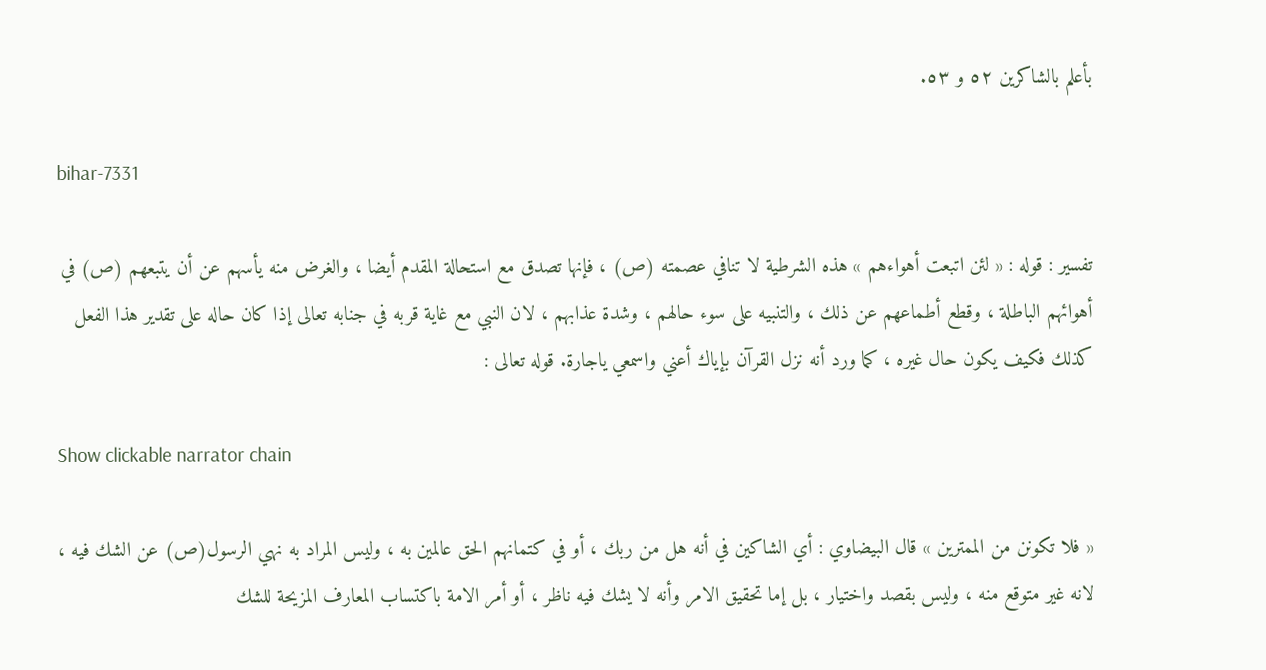بأعلم بالشاكرين ٥٢ و ٥٣.

bihar-7331

تفسير : قوله : « لئن اتبعت أهواءهم » هذه الشرطية لا تنافي عصمته (ص) ، فإنها تصدق مع استحالة المقدم أيضا ، والغرض منه يأسهم عن أن يتبعهم (ص) في أهوائهم الباطلة ، وقطع أطماعهم عن ذلك ، والتنبيه على سوء حالهم ، وشدة عذابهم ، لان النبي مع غاية قربه في جنابه تعالى إذا كان حاله على تقدير هذا الفعل كذلك فكيف يكون حال غيره ، كما ورد أنه نزل القرآن بإياك أعني واسمعي ياجارة. قوله تعالى :

Show clickable narrator chain

« فلا تكونن من الممترين » قال البيضاوي : أي الشاكين في أنه هل من ربك ، أو في كتمانهم الحق عالمين به ، وليس المراد به نهي الرسول(ص) عن الشك فيه ، لانه غير متوقع منه ، وليس بقصد واختيار ، بل إما تحقيق الامر وأنه لا يشك فيه ناظر ، أو أمر الامة باكتساب المعارف المزيحة للشك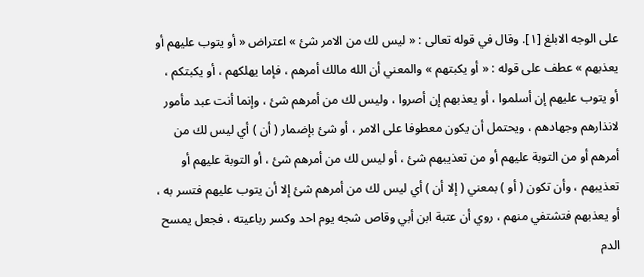على الوجه الابلغ [١]. وقال في قوله تعالى : « ليس لك من الامر شئ » اعتراض « أو يتوب عليهم أو يعذبهم » عطف على قوله : « أو يكبتهم » والمعني أن الله مالك أمرهم ، فإما يهلكهم ، أو يكبتكم ، أو يتوب عليهم إن أسلموا ، أو يعذبهم إن أصروا ، وليس لك من أمرهم شئ ، وإنما أنت عبد مأمور لانذارهم وجهادهم ، ويحتمل أن يكون معطوفا على الامر ، أو شئ بإضمار ( أن ) أي ليس لك من أمرهم أو من التوبة عليهم أو من تعذيبهم شئ ، أو ليس لك من أمرهم شئ ، أو التوبة عليهم أو تعذيبهم ، وأن تكون ( أو ) بمعني ( إلا أن ) أي ليس لك من أمرهم شئ إلا أن يتوب عليهم فتسر به ، أو يعذبهم فتشتفي منهم ، روي أن عتبة ابن أبي وقاص شجه يوم احد وكسر رباعيته ، فجعل يمسح الدم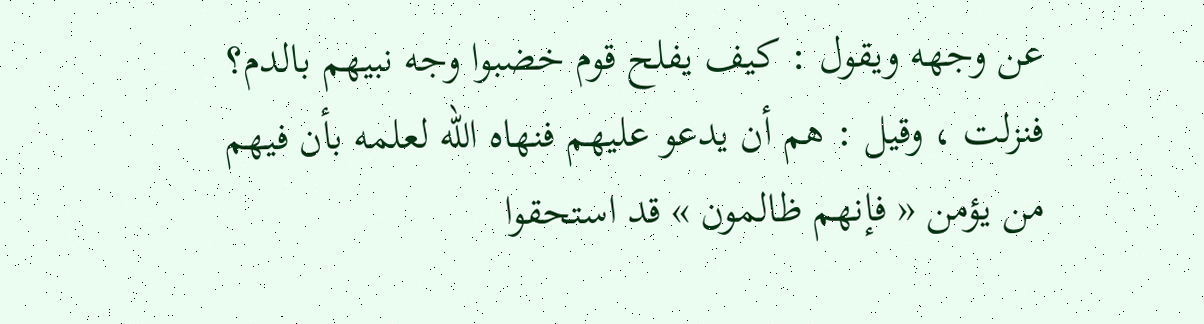عن وجهه ويقول : كيف يفلح قوم خضبوا وجه نبيهم بالدم؟ فنزلت ، وقيل : هم أن يدعو عليهم فنهاه الله لعلمه بأن فيهم من يؤمن « فإنهم ظالمون » قد استحقوا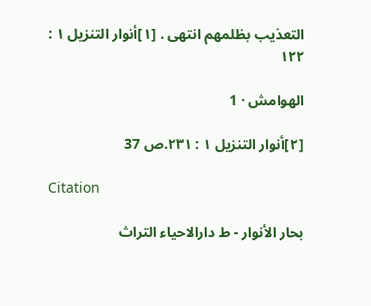التعذيب بظلمهم انتهى . [١]أنوار التنزيل ١ : ١٢٢

الهوامش · 1

[٢]أنوار التنزيل ١ : ٢٣١.ص 37

Citation

بحار الأنوار - ط دارالاحياء التراث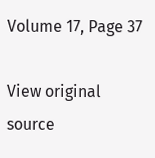Volume 17, Page 37

View original source